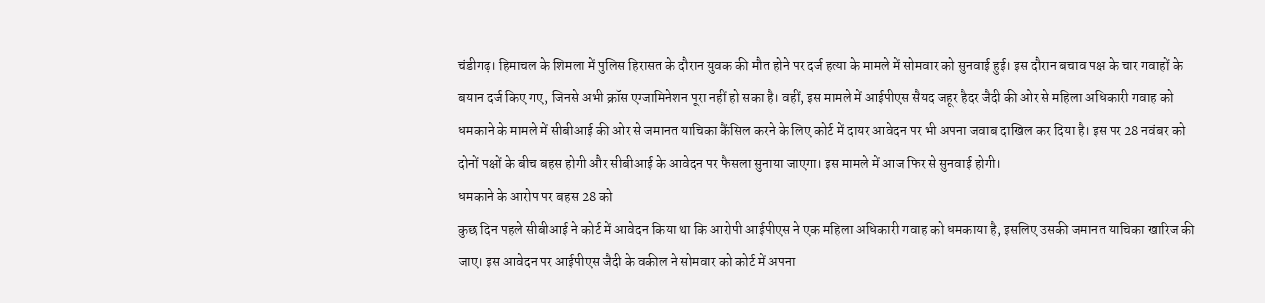चंडीगढ़। हिमाचल के शिमला में पुलिस हिरासत के दौरान युवक की मौत होने पर दर्ज हत्या के मामले में सोमवार को सुनवाई हुई। इस दौरान बचाव पक्ष के चार गवाहों के बयान दर्ज किए गए, जिनसे अभी क्रॉस एग्जामिनेशन पूरा नहीं हो सका है। वहीं, इस मामले में आईपीएस सैयद जहूर हैदर जैदी की ओर से महिला अधिकारी गवाह को धमकाने के मामले में सीबीआई की ओर से जमानत याचिका कैंसिल करने के लिए कोर्ट में दायर आवेदन पर भी अपना जवाब दाखिल कर दिया है। इस पर 28 नवंबर को दोनों पक्षों के बीच बहस होगी और सीबीआई के आवेदन पर फैसला सुनाया जाएगा। इस मामले में आज फिर से सुनवाई होगी।
धमकाने के आरोप पर बहस 28 को
कुछ दिन पहले सीबीआई ने कोर्ट में आवेदन किया था कि आरोपी आईपीएस ने एक महिला अधिकारी गवाह को धमकाया है, इसलिए उसकी जमानत याचिका खारिज की जाए। इस आवेदन पर आईपीएस जैदी के वकील ने सोमवार को कोर्ट में अपना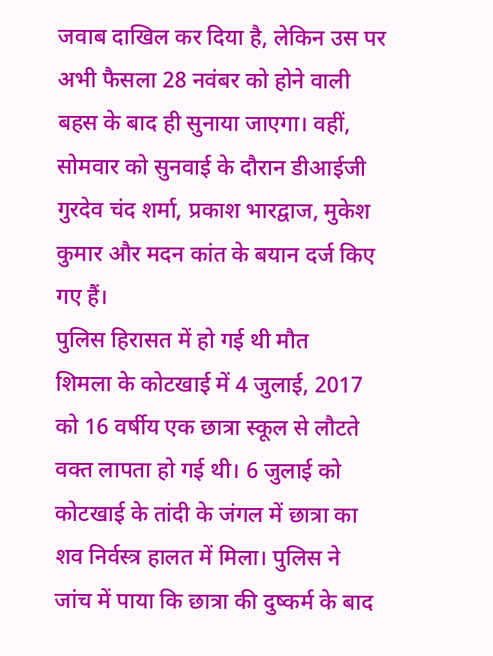जवाब दाखिल कर दिया है, लेकिन उस पर अभी फैसला 28 नवंबर को होने वाली बहस के बाद ही सुनाया जाएगा। वहीं, सोमवार को सुनवाई के दौरान डीआईजी गुरदेव चंद शर्मा, प्रकाश भारद्वाज, मुकेश कुमार और मदन कांत के बयान दर्ज किए गए हैं।
पुलिस हिरासत में हो गई थी मौत
शिमला के कोटखाई में 4 जुलाई, 2017 को 16 वर्षीय एक छात्रा स्कूल से लौटते वक्त लापता हो गई थी। 6 जुलाई को कोटखाई के तांदी के जंगल में छात्रा का शव निर्वस्त्र हालत में मिला। पुलिस ने जांच में पाया कि छात्रा की दुष्कर्म के बाद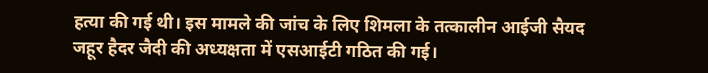हत्या की गई थी। इस मामले की जांच के लिए शिमला के तत्कालीन आईजी सैयद जहूर हैदर जैदी की अध्यक्षता में एसआईटी गठित की गई।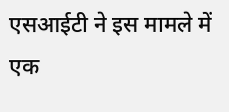एसआईटी ने इस मामले में एक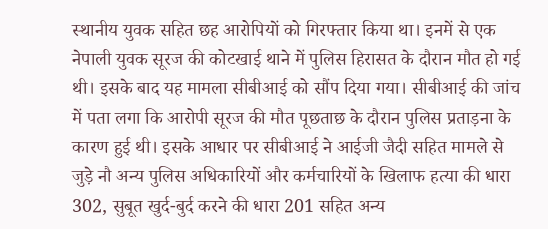स्थानीय युवक सहित छह आरोपियों को गिरफ्तार किया था। इनमें से एक नेपाली युवक सूरज की कोटखाई थाने में पुलिस हिरासत के दौरान मौत हो गई थी। इसके बाद यह मामला सीबीआई को सौंप दिया गया। सीबीआई की जांच में पता लगा कि आरोपी सूरज की मौत पूछताछ के दौरान पुलिस प्रताड़ना के कारण हुई थी। इसके आधार पर सीबीआई ने आईजी जैदी सहित मामले से जुड़े नौ अन्य पुलिस अधिकारियों और कर्मचारियों के खिलाफ हत्या की धारा 302, सुबूत खुर्द-बुर्द करने की धारा 201 सहित अन्य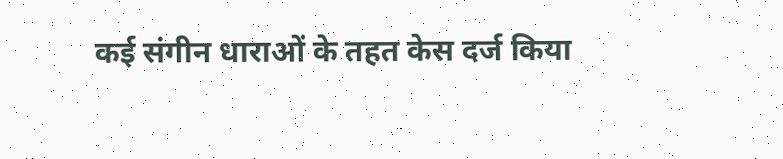कई संगीन धाराओं के तहत केस दर्ज किया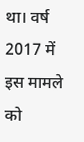था। वर्ष 2017 में इस मामले को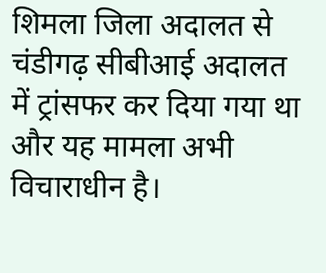शिमला जिला अदालत से चंडीगढ़ सीबीआई अदालत में ट्रांसफर कर दिया गया था और यह मामला अभी विचाराधीन है।